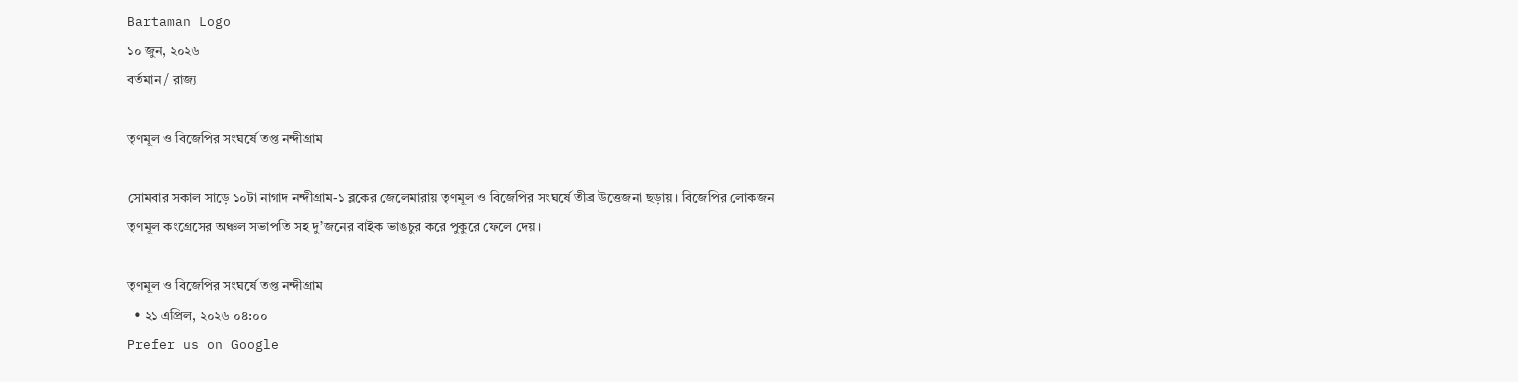Bartaman Logo
১০ জুন, ২০২৬
বর্তমান / রাজ্য

তৃণমূল ও বিজেপির সংঘর্ষে তপ্ত নন্দীগ্রাম

সোমবার সকাল সাড়ে ১০টা নাগাদ নন্দীগ্রাম-১ ব্লকের জেলেমারায় তৃণমূল ও বিজেপির সংঘর্ষে তীব্র উত্তেজনা ছড়ায়। বিজেপির লোকজন তৃণমূল কংগ্রেসের অঞ্চল সভাপতি সহ দু’জনের বাইক ভাঙচুর করে পুকুরে ফেলে দেয়।

তৃণমূল ও বিজেপির সংঘর্ষে তপ্ত নন্দীগ্রাম
  • ২১ এপ্রিল, ২০২৬ ০৪:০০
Prefer us on Google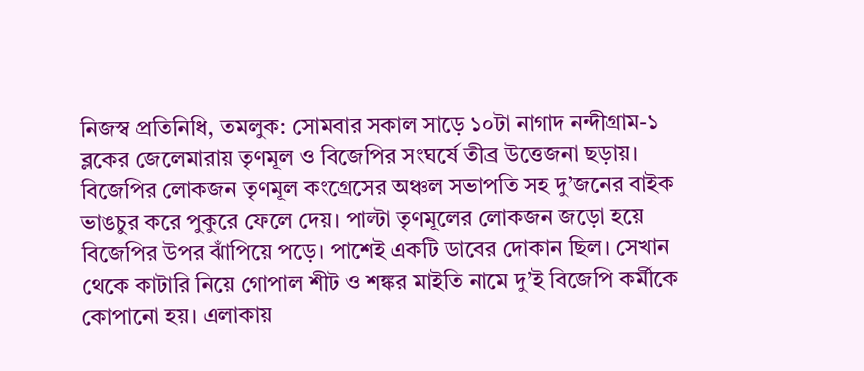নিজস্ব প্রতিনিধি, তমলুক: সোমবার সকাল সাড়ে ১০টা নাগাদ নন্দীগ্রাম-১ ব্লকের জেলেমারায় তৃণমূল ও বিজেপির সংঘর্ষে তীব্র উত্তেজনা ছড়ায়। বিজেপির লোকজন তৃণমূল কংগ্রেসের অঞ্চল সভাপতি সহ দু’জনের বাইক ভাঙচুর করে পুকুরে ফেলে দেয়। পাল্টা তৃণমূলের লোকজন জড়ো হয়ে বিজেপির উপর ঝাঁপিয়ে পড়ে। পাশেই একটি ডাবের দোকান ছিল। সেখান থেকে কাটারি নিয়ে গোপাল শীট ও শঙ্কর মাইতি নামে দু’ই বিজেপি কর্মীকে কোপানো হয়। এলাকায়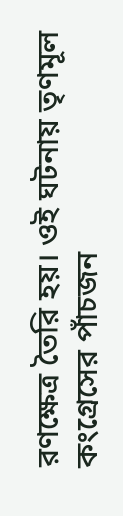রণক্ষেত্র তৈরি হয়। ওই ঘটনায় তৃণমূল কংগ্রেসের পাঁচজন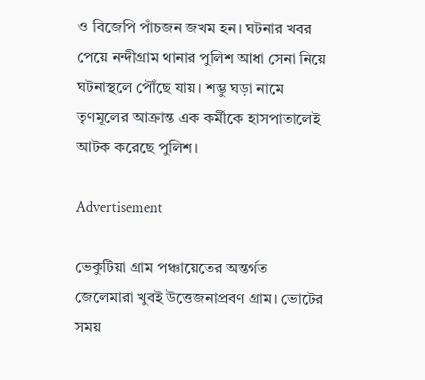ও বিজেপি পাঁচজন জখম হন। ঘটনার খবর পেয়ে নন্দীগ্রাম থানার পুলিশ আধা সেনা নিয়ে ঘটনাস্থলে পৌঁছে যায়। শম্ভু ঘড়া নামে তৃণমূলের আক্রান্ত এক কর্মীকে হাসপাতালেই আটক করেছে পুলিশ।

Advertisement

ভেকুটিয়া গ্রাম পঞ্চায়েতের অন্তর্গত জেলেমারা খুবই উত্তেজনাপ্রবণ গ্রাম। ভোটের সময়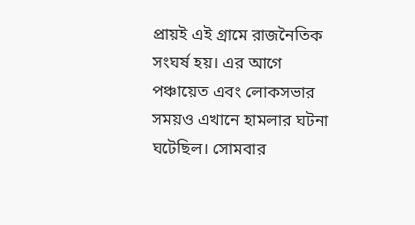প্রায়ই এই গ্রামে রাজনৈতিক সংঘর্ষ হয়। এর আগে পঞ্চায়েত এবং লোকসভার সময়ও এখানে হামলার ঘটনা ঘটেছিল। সোমবার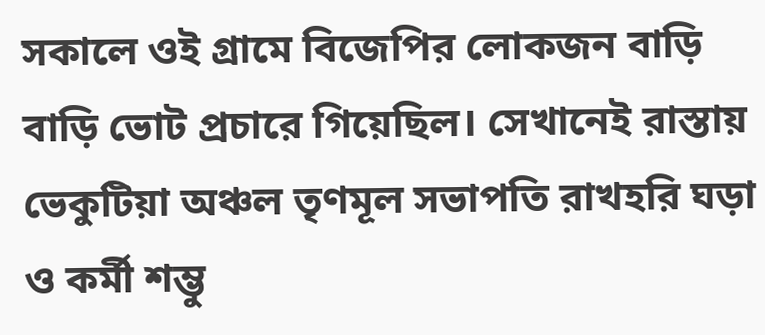সকালে ওই গ্রামে বিজেপির লোকজন বাড়ি বাড়ি ভোট প্রচারে গিয়েছিল। সেখানেই রাস্তায় ভেকুটিয়া অঞ্চল তৃণমূল সভাপতি রাখহরি ঘড়া ও কর্মী শম্ভু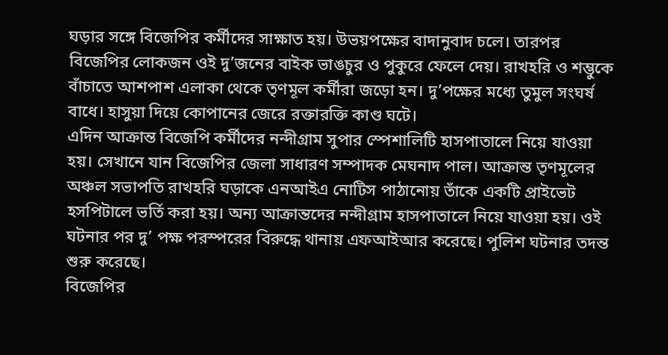ঘড়ার সঙ্গে বিজেপির কর্মীদের সাক্ষাত হয়। উভয়পক্ষের বাদানুবাদ চলে। তারপর বিজেপির লোকজন ওই দু’জনের বাইক ভাঙচুর ও পুকুরে ফেলে দেয়। রাখহরি ও শম্ভুকে বাঁচাতে আশপাশ এলাকা থেকে তৃণমূল কর্মীরা জড়ো হন। দু’পক্ষের মধ্যে তুমুল সংঘর্ষ বাধে। হাসুয়া দিয়ে কোপানের জেরে রক্তারক্তি কাণ্ড ঘটে।
এদিন আক্রান্ত বিজেপি কর্মীদের নন্দীগ্রাম সুপার স্পেশালিটি হাসপাতালে নিয়ে যাওয়া হয়। সেখানে যান বিজেপির জেলা সাধারণ সম্পাদক মেঘনাদ পাল। আক্রান্ত তৃণমূলের অঞ্চল সভাপতি রাখহরি ঘড়াকে এনআইএ নোটিস পাঠানোয় তাঁকে একটি প্রাইভেট হসপিটালে ভর্তি করা হয়। অন্য আক্রান্তদের নন্দীগ্রাম হাসপাতালে নিয়ে যাওয়া হয়। ওই ঘটনার পর দু’ পক্ষ পরস্পরের বিরুদ্ধে থানায় এফআইআর করেছে। পুলিশ ঘটনার তদন্ত শুরু করেছে।
বিজেপির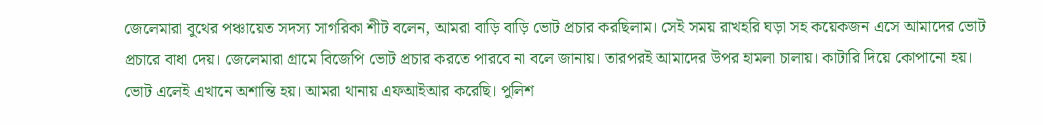জেলেমারা বুথের পঞ্চায়েত সদস্য সাগরিকা শীট বলেন, আমরা বাড়ি বাড়ি ভোট প্রচার করছিলাম। সেই সময় রাখহরি ঘড়া সহ কয়েকজন এসে আমাদের ভোট প্রচারে বাধা দেয়। জেলেমারা গ্রামে বিজেপি ভোট প্রচার করতে পারবে না বলে জানায়। তারপরই আমাদের উপর হামলা চালায়। কাটারি দিয়ে কোপানো হয়। ভোট এলেই এখানে অশান্তি হয়। আমরা থানায় এফআইআর করেছি। পুলিশ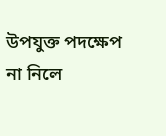উপযুক্ত পদক্ষেপ না নিলে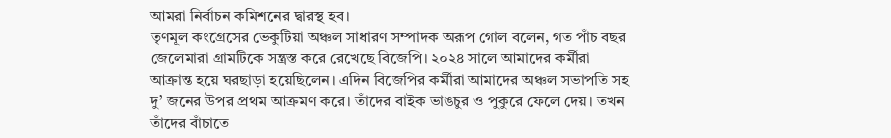আমরা নির্বাচন কমিশনের দ্বারস্থ হব।
তৃণমূল কংগ্রেসের ভেকুটিয়া অঞ্চল সাধারণ সম্পাদক অরূপ গোল বলেন, গত পাঁচ বছর জেলেমারা গ্রামটিকে সন্ত্রস্ত করে রেখেছে বিজেপি। ২০২৪ সালে আমাদের কর্মীরা আক্রান্ত হয়ে ঘরছাড়া হয়েছিলেন। এদিন বিজেপির কর্মীরা আমাদের অঞ্চল সভাপতি সহ দু’ জনের উপর প্রথম আক্রমণ করে। তাঁদের বাইক ভাঙচুর ও পুকুরে ফেলে দেয়। তখন তাঁদের বাঁচাতে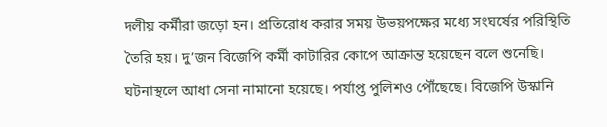দলীয় কর্মীরা জড়ো হন। প্রতিরোধ করার সময় উভয়পক্ষের মধ্যে সংঘর্ষের পরিস্থিতি তৈরি হয়। দু’জন বিজেপি কর্মী কাটারির কোপে আক্রান্ত হয়েছেন বলে শুনেছি। ঘটনাস্থলে আধা সেনা নামানো হয়েছে। পর্যাপ্ত পুলিশও পৌঁছেছে। বিজেপি উস্কানি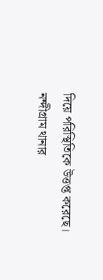দিয়ে পরিস্থিতিকে উত্তপ্ত করেছে।
নন্দীগ্রাম থানার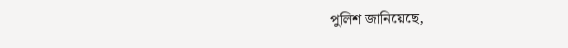পুলিশ জানিয়েছে,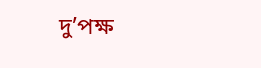দু’পক্ষ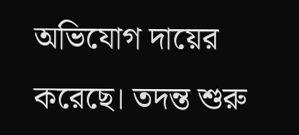অভিযোগ দায়ের করেছে। তদন্ত শুরু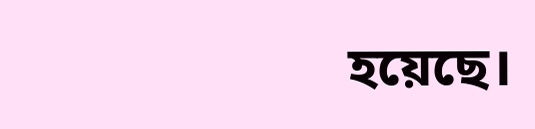হয়েছে।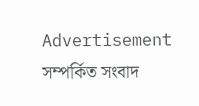Advertisement
সম্পর্কিত সংবাদ